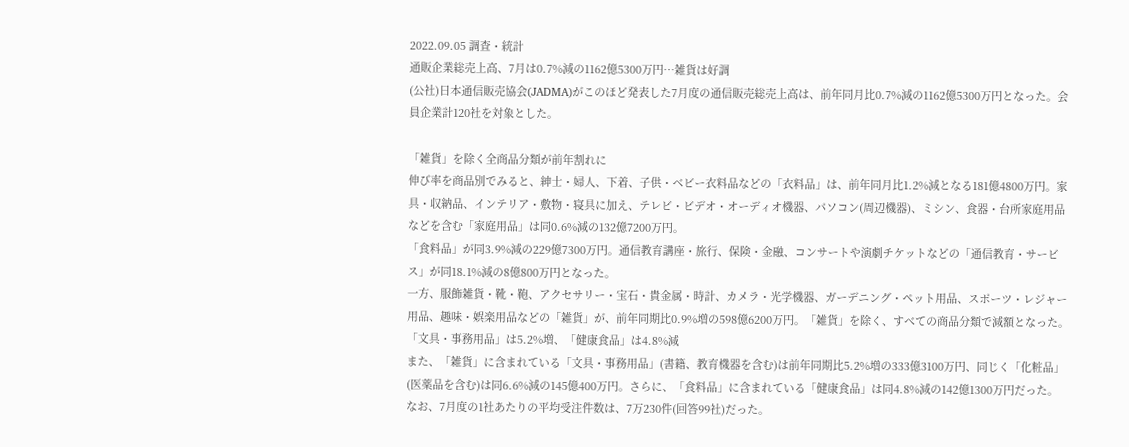2022.09.05 調査・統計
通販企業総売上高、7月は0.7%減の1162億5300万円…雑貨は好調
(公社)日本通信販売協会(JADMA)がこのほど発表した7月度の通信販売総売上高は、前年同月比0.7%減の1162億5300万円となった。会員企業計120社を対象とした。

「雑貨」を除く全商品分類が前年割れに
伸び率を商品別でみると、紳士・婦人、下着、子供・ベビー衣料品などの「衣料品」は、前年同月比1.2%減となる181億4800万円。家具・収納品、インテリア・敷物・寝具に加え、テレビ・ビデオ・オーディオ機器、パソコン(周辺機器)、ミシン、食器・台所家庭用品などを含む「家庭用品」は同0.6%減の132億7200万円。
「食料品」が同3.9%減の229億7300万円。通信教育講座・旅行、保険・金融、コンサートや演劇チケットなどの「通信教育・サービス」が同18.1%減の8億800万円となった。
一方、服飾雑貨・靴・鞄、アクセサリー・宝石・貴金属・時計、カメラ・光学機器、ガーデニング・ペット用品、スポーツ・レジャー用品、趣味・娯楽用品などの「雑貨」が、前年同期比0.9%増の598億6200万円。「雑貨」を除く、すべての商品分類で減額となった。
「文具・事務用品」は5.2%増、「健康食品」は4.8%減
また、「雑貨」に含まれている「文具・事務用品」(書籍、教育機器を含む)は前年同期比5.2%増の333億3100万円、同じく「化粧品」(医薬品を含む)は同6.6%減の145億400万円。さらに、「食料品」に含まれている「健康食品」は同4.8%減の142億1300万円だった。
なお、7月度の1社あたりの平均受注件数は、7万230件(回答99社)だった。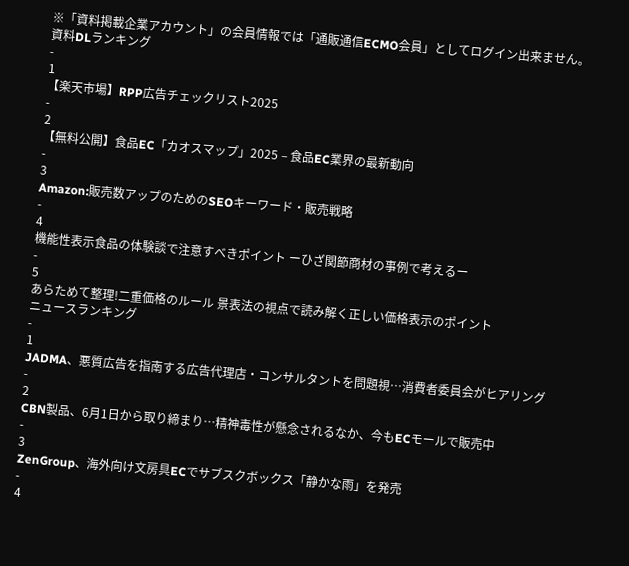※「資料掲載企業アカウント」の会員情報では「通販通信ECMO会員」としてログイン出来ません。
資料DLランキング
-
1
【楽天市場】RPP広告チェックリスト2025
-
2
【無料公開】食品EC「カオスマップ」2025 – 食品EC業界の最新動向
-
3
Amazon:販売数アップのためのSEOキーワード・販売戦略
-
4
機能性表示食品の体験談で注意すべきポイント ーひざ関節商材の事例で考えるー
-
5
あらためて整理!二重価格のルール 景表法の視点で読み解く正しい価格表示のポイント
ニュースランキング
-
1
JADMA、悪質広告を指南する広告代理店・コンサルタントを問題視…消費者委員会がヒアリング
-
2
CBN製品、6月1日から取り締まり…精神毒性が懸念されるなか、今もECモールで販売中
-
3
ZenGroup、海外向け文房具ECでサブスクボックス「静かな雨」を発売
-
4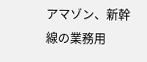アマゾン、新幹線の業務用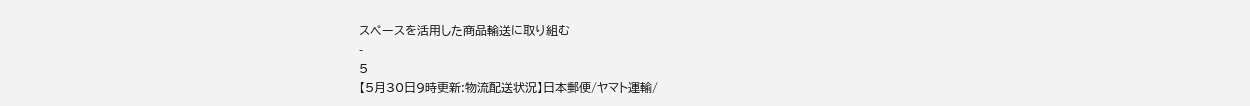スペースを活用した商品輸送に取り組む
-
5
【5月30日9時更新:物流配送状況】日本郵便/ヤマト運輸/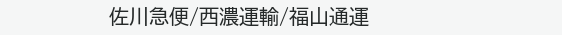佐川急便/西濃運輸/福山通運